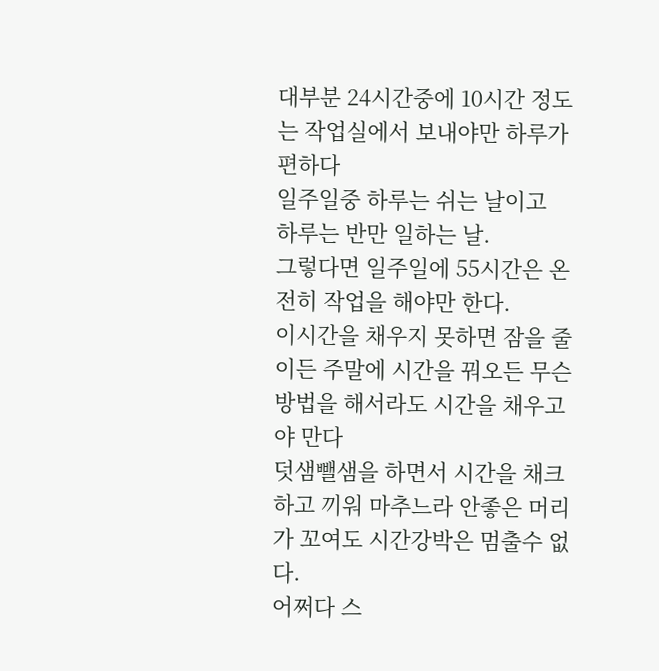대부분 24시간중에 10시간 정도는 작업실에서 보내야만 하루가 편하다
일주일중 하루는 쉬는 날이고
하루는 반만 일하는 날.
그렇다면 일주일에 55시간은 온전히 작업을 해야만 한다.
이시간을 채우지 못하면 잠을 줄이든 주말에 시간을 꿔오든 무슨 방법을 해서라도 시간을 채우고야 만다
덧샘뺄샘을 하면서 시간을 채크하고 끼워 마추느라 안좋은 머리가 꼬여도 시간강박은 멈출수 없다.
어쩌다 스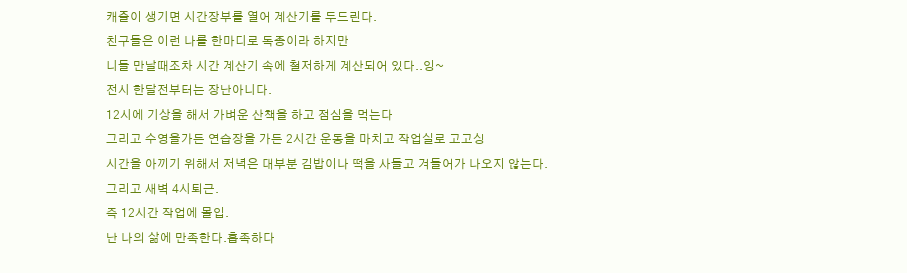캐즐이 생기면 시간장부를 열어 계산기를 두드린다.
친구들은 이런 나를 한마디로 독종이라 하지만
니들 만날때조차 시간 계산기 속에 철저하게 계산되어 있다..잉~
전시 한달전부터는 장난아니다.
12시에 기상을 해서 가벼운 산책을 하고 점심을 먹는다
그리고 수영을가든 연습장을 가든 2시간 운동을 마치고 작업실로 고고싱
시간을 아끼기 위해서 저녁은 대부분 김밥이나 떡을 사들고 겨들어가 나오지 않는다.
그리고 새벽 4시퇴근.
즉 12시간 작업에 몰입.
난 나의 삶에 만족한다.흡족하다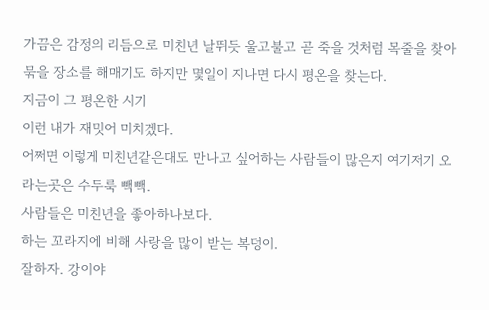가끔은 감정의 리듬으로 미친년 날뛰듯 울고불고 곧 죽을 것처럼 목줄을 찾아 묶을 장소를 해매기도 하지만 몇일이 지나면 다시 평온을 찾는다.
지금이 그 평온한 시기
이런 내가 재밋어 미치겠다.
어쩌면 이렇게 미친년같은대도 만나고 싶어하는 사람들이 많은지 여기저기 오라는곳은 수두룩 빽빽.
사람들은 미친년을 좋아하나보다.
하는 꼬라지에 비해 사랑을 많이 받는 복덩이.
잘하자. 강이야